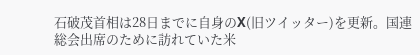石破茂首相は28日までに自身のX(旧ツイッター)を更新。国連総会出席のために訪れていた米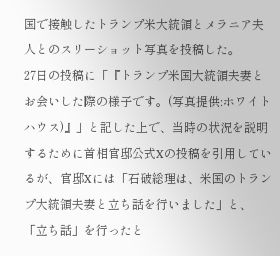国で接触したトランプ米大統領とメラニア夫人とのスリーショット写真を投稿した。
27日の投稿に「『トランプ米国大統領夫妻とお会いした際の様子です。(写真提供:ホワイトハウス)』」と記した上で、当時の状況を説明するために首相官邸公式Xの投稿を引用しているが、官邸Xには「石破総理は、米国のトランプ大統領夫妻と立ち話を行いました」と、「立ち話」を行ったと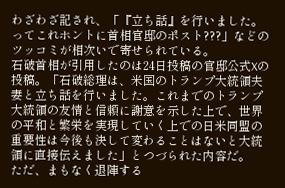わざわざ記され、「『立ち話』を行いました。ってこれホントに首相官邸のポスト???」などのツッコミが相次いで寄せられている。
石破首相が引用したのは24日投稿の官邸公式Xの投稿。「石破総理は、米国のトランプ大統領夫妻と立ち話を行いました。これまでのトランプ大統領の友情と信頼に謝意を示した上で、世界の平和と繁栄を実現していく上での日米同盟の重要性は今後も決して変わることはないと大統領に直接伝えました」とつづられた内容だ。
ただ、まもなく退陣する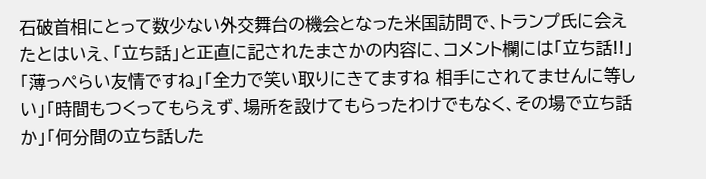石破首相にとって数少ない外交舞台の機会となった米国訪問で、トランプ氏に会えたとはいえ、「立ち話」と正直に記されたまさかの内容に、コメント欄には「立ち話!!」「薄っぺらい友情ですね」「全力で笑い取りにきてますね 相手にされてませんに等しい」「時間もつくってもらえず、場所を設けてもらったわけでもなく、その場で立ち話か」「何分間の立ち話した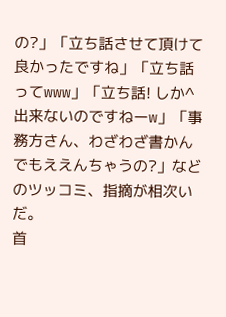の?」「立ち話させて頂けて良かったですね」「立ち話ってwww」「立ち話! しか^出来ないのですねーw」「事務方さん、わざわざ書かんでもええんちゃうの?」などのツッコミ、指摘が相次いだ。
首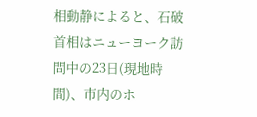相動静によると、石破首相はニューヨーク訪問中の23日(現地時間)、市内のホ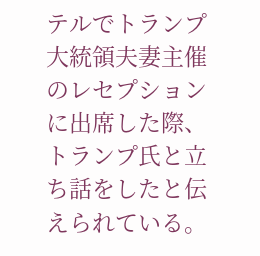テルでトランプ大統領夫妻主催のレセプションに出席した際、トランプ氏と立ち話をしたと伝えられている。